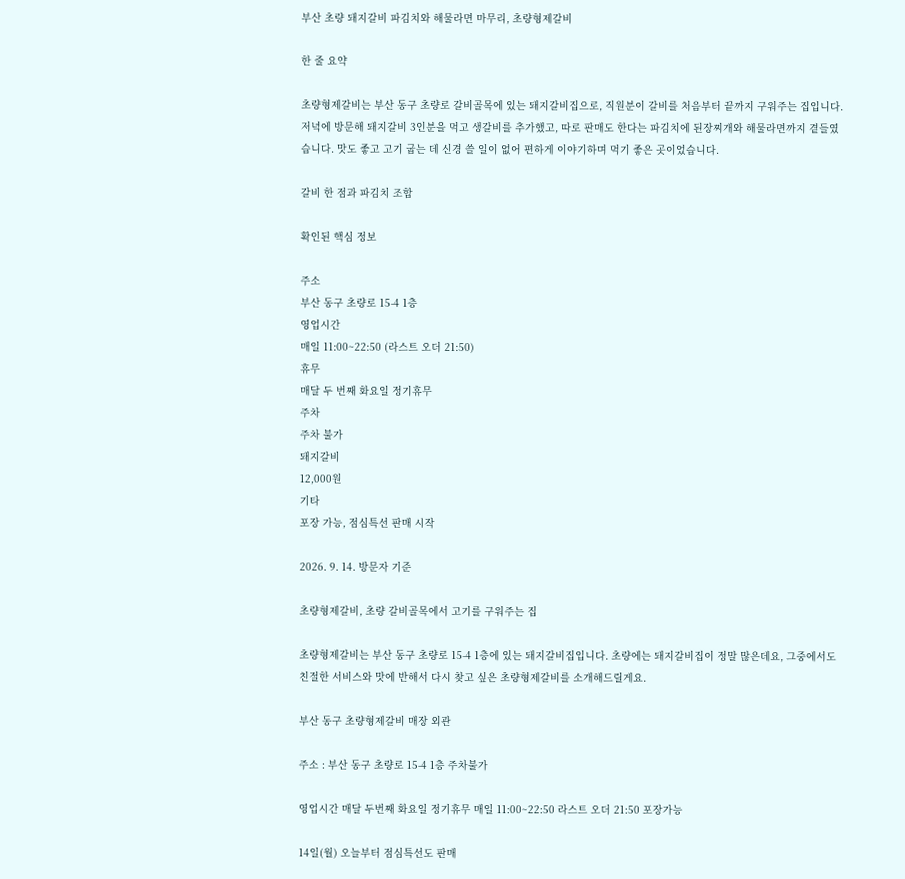부산 초량 돼지갈비 파김치와 해물라면 마무리, 초량형제갈비

한 줄 요약

초량형제갈비는 부산 동구 초량로 갈비골목에 있는 돼지갈비집으로, 직원분이 갈비를 처음부터 끝까지 구워주는 집입니다. 저녁에 방문해 돼지갈비 3인분을 먹고 생갈비를 추가했고, 따로 판매도 한다는 파김치에 된장찌개와 해물라면까지 곁들였습니다. 맛도 좋고 고기 굽는 데 신경 쓸 일이 없어 편하게 이야기하며 먹기 좋은 곳이었습니다.

갈비 한 점과 파김치 조합

확인된 핵심 정보

주소
부산 동구 초량로 15-4 1층
영업시간
매일 11:00~22:50 (라스트 오더 21:50)
휴무
매달 두 번째 화요일 정기휴무
주차
주차 불가
돼지갈비
12,000원
기타
포장 가능, 점심특선 판매 시작

2026. 9. 14. 방문자 기준

초량형제갈비, 초량 갈비골목에서 고기를 구워주는 집

초량형제갈비는 부산 동구 초량로 15-4 1층에 있는 돼지갈비집입니다. 초량에는 돼지갈비집이 정말 많은데요, 그중에서도 친절한 서비스와 맛에 반해서 다시 찾고 싶은 초량형제갈비를 소개해드릴게요.

부산 동구 초량형제갈비 매장 외관

주소 : 부산 동구 초량로 15-4 1층 주차불가

영업시간 매달 두번째 화요일 정기휴무 매일 11:00~22:50 라스트 오더 21:50 포장가능

14일(월) 오늘부터 점심특선도 판매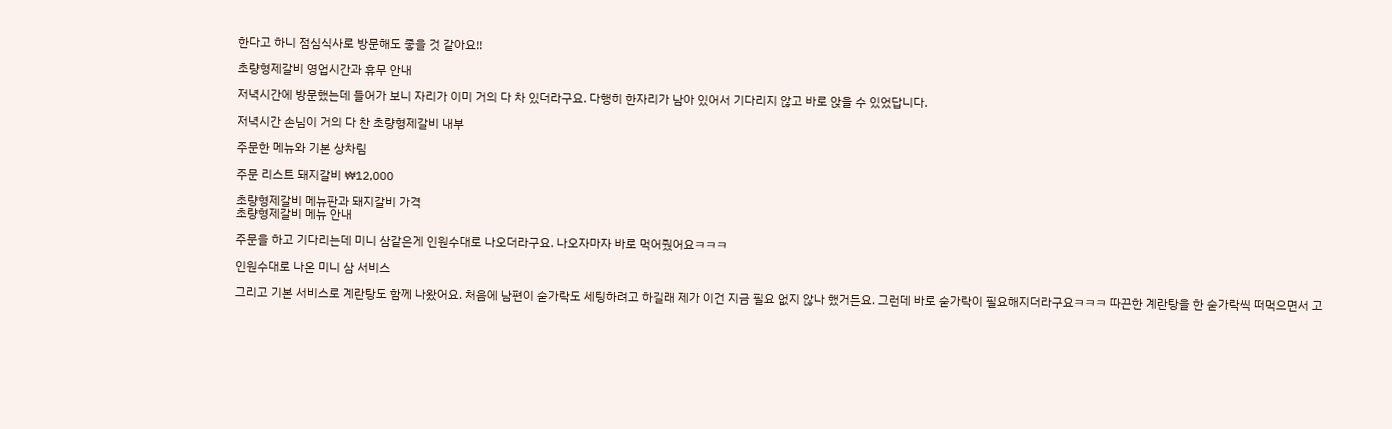한다고 하니 점심식사로 방문해도 좋을 것 같아요!!

초량형제갈비 영업시간과 휴무 안내

저녁시간에 방문했는데 들어가 보니 자리가 이미 거의 다 차 있더라구요. 다행히 한자리가 남아 있어서 기다리지 않고 바로 앉을 수 있었답니다.

저녁시간 손님이 거의 다 찬 초량형제갈비 내부

주문한 메뉴와 기본 상차림

주문 리스트 돼지갈비 ₩12,000

초량형제갈비 메뉴판과 돼지갈비 가격
초량형제갈비 메뉴 안내

주문을 하고 기다리는데 미니 삼같은게 인원수대로 나오더라구요. 나오자마자 바로 먹어줬어요ㅋㅋㅋ

인원수대로 나온 미니 삼 서비스

그리고 기본 서비스로 계란탕도 함께 나왔어요. 처음에 남편이 숟가락도 세팅하려고 하길래 제가 이건 지금 필요 없지 않나 했거든요. 그런데 바로 숟가락이 필요해지더라구요ㅋㅋㅋ 따끈한 계란탕을 한 숟가락씩 떠먹으면서 고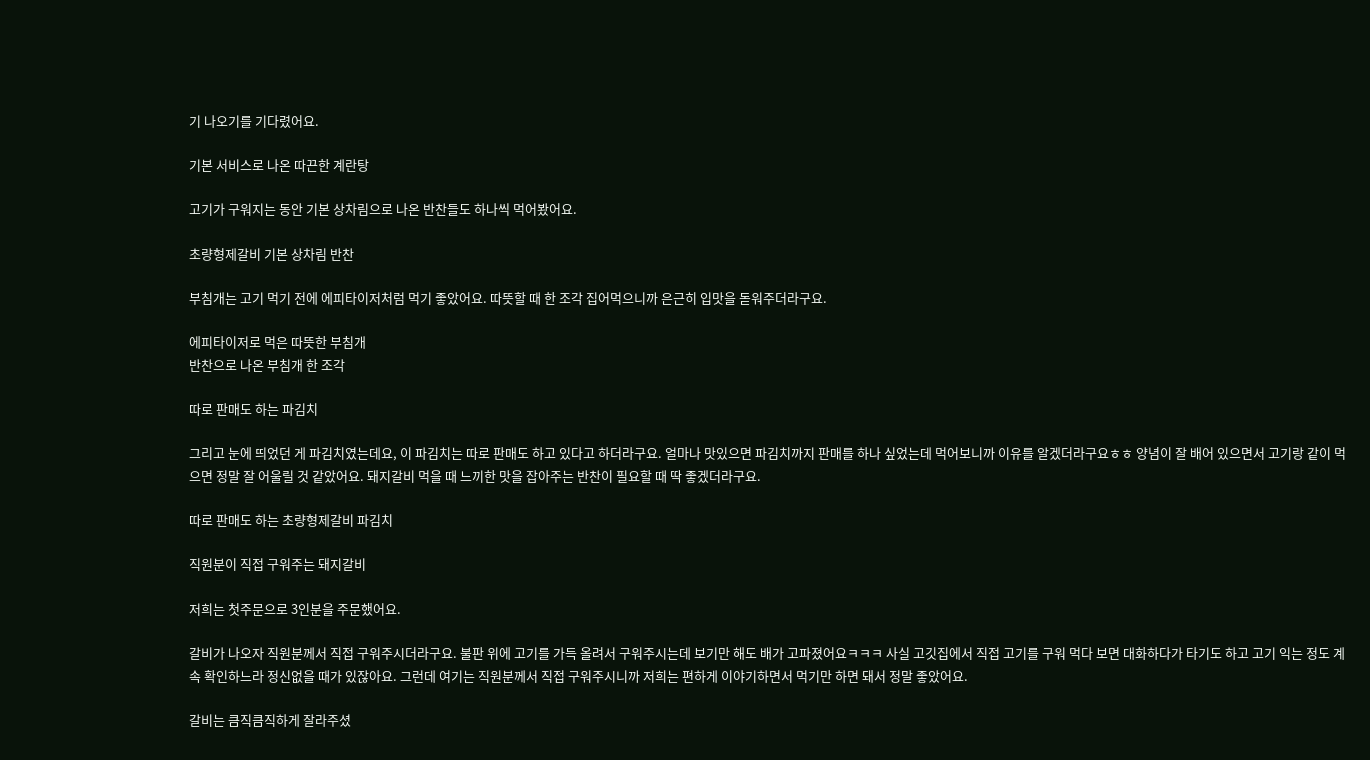기 나오기를 기다렸어요.

기본 서비스로 나온 따끈한 계란탕

고기가 구워지는 동안 기본 상차림으로 나온 반찬들도 하나씩 먹어봤어요.

초량형제갈비 기본 상차림 반찬

부침개는 고기 먹기 전에 에피타이저처럼 먹기 좋았어요. 따뜻할 때 한 조각 집어먹으니까 은근히 입맛을 돋워주더라구요.

에피타이저로 먹은 따뜻한 부침개
반찬으로 나온 부침개 한 조각

따로 판매도 하는 파김치

그리고 눈에 띄었던 게 파김치였는데요, 이 파김치는 따로 판매도 하고 있다고 하더라구요. 얼마나 맛있으면 파김치까지 판매를 하나 싶었는데 먹어보니까 이유를 알겠더라구요ㅎㅎ 양념이 잘 배어 있으면서 고기랑 같이 먹으면 정말 잘 어울릴 것 같았어요. 돼지갈비 먹을 때 느끼한 맛을 잡아주는 반찬이 필요할 때 딱 좋겠더라구요.

따로 판매도 하는 초량형제갈비 파김치

직원분이 직접 구워주는 돼지갈비

저희는 첫주문으로 3인분을 주문했어요.

갈비가 나오자 직원분께서 직접 구워주시더라구요. 불판 위에 고기를 가득 올려서 구워주시는데 보기만 해도 배가 고파졌어요ㅋㅋㅋ 사실 고깃집에서 직접 고기를 구워 먹다 보면 대화하다가 타기도 하고 고기 익는 정도 계속 확인하느라 정신없을 때가 있잖아요. 그런데 여기는 직원분께서 직접 구워주시니까 저희는 편하게 이야기하면서 먹기만 하면 돼서 정말 좋았어요.

갈비는 큼직큼직하게 잘라주셨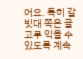어요. 특히 갈빗대 쪽은 골고루 익을 수 있도록 계속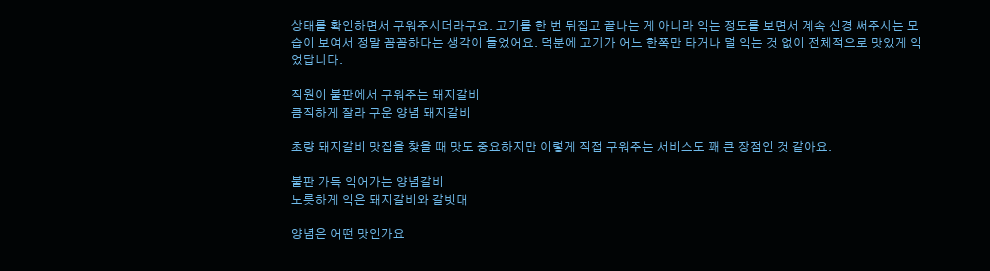상태를 확인하면서 구워주시더라구요. 고기를 한 번 뒤집고 끝나는 게 아니라 익는 정도를 보면서 계속 신경 써주시는 모습이 보여서 정말 꼼꼼하다는 생각이 들었어요. 덕분에 고기가 어느 한쪽만 타거나 덜 익는 것 없이 전체적으로 맛있게 익었답니다.

직원이 불판에서 구워주는 돼지갈비
큼직하게 잘라 구운 양념 돼지갈비

초량 돼지갈비 맛집을 찾을 때 맛도 중요하지만 이렇게 직접 구워주는 서비스도 꽤 큰 장점인 것 같아요.

불판 가득 익어가는 양념갈비
노릇하게 익은 돼지갈비와 갈빗대

양념은 어떤 맛인가요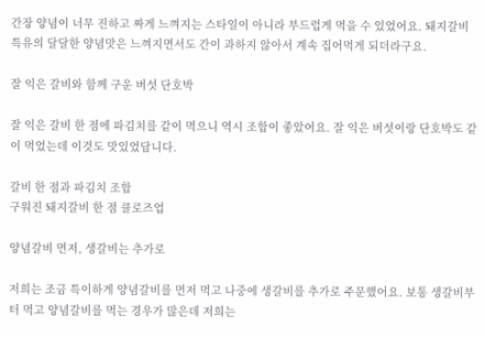간장 양념이 너무 진하고 짜게 느껴지는 스타일이 아니라 부드럽게 먹을 수 있었어요. 돼지갈비 특유의 달달한 양념맛은 느껴지면서도 간이 과하지 않아서 계속 집어먹게 되더라구요.

잘 익은 갈비와 함께 구운 버섯 단호박

잘 익은 갈비 한 점에 파김치를 같이 먹으니 역시 조합이 좋았어요. 잘 익은 버섯이랑 단호박도 같이 먹었는데 이것도 맛있었답니다.

갈비 한 점과 파김치 조합
구워진 돼지갈비 한 점 클로즈업

양념갈비 먼저, 생갈비는 추가로

저희는 조금 특이하게 양념갈비를 먼저 먹고 나중에 생갈비를 추가로 주문했어요. 보통 생갈비부터 먹고 양념갈비를 먹는 경우가 많은데 저희는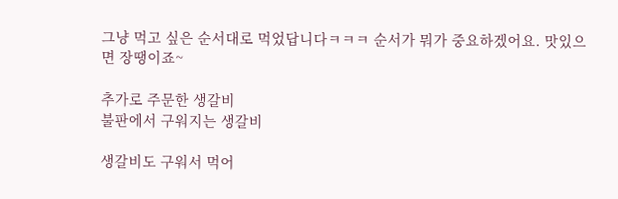그냥 먹고 싶은 순서대로 먹었답니다ㅋㅋㅋ 순서가 뭐가 중요하겠어요. 맛있으면 장땡이죠~

추가로 주문한 생갈비
불판에서 구워지는 생갈비

생갈비도 구워서 먹어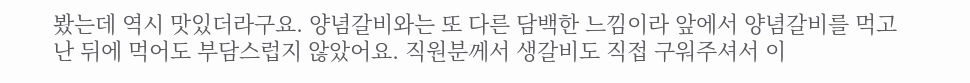봤는데 역시 맛있더라구요. 양념갈비와는 또 다른 담백한 느낌이라 앞에서 양념갈비를 먹고 난 뒤에 먹어도 부담스럽지 않았어요. 직원분께서 생갈비도 직접 구워주셔서 이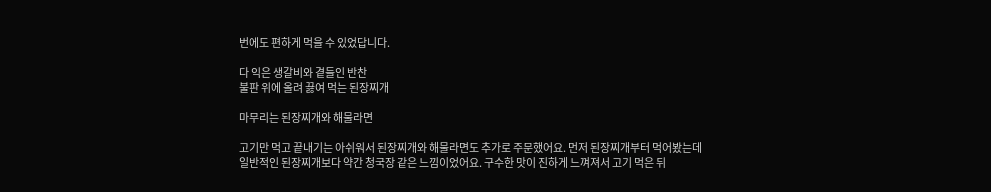번에도 편하게 먹을 수 있었답니다.

다 익은 생갈비와 곁들인 반찬
불판 위에 올려 끓여 먹는 된장찌개

마무리는 된장찌개와 해물라면

고기만 먹고 끝내기는 아쉬워서 된장찌개와 해물라면도 추가로 주문했어요. 먼저 된장찌개부터 먹어봤는데 일반적인 된장찌개보다 약간 청국장 같은 느낌이었어요. 구수한 맛이 진하게 느껴져서 고기 먹은 뒤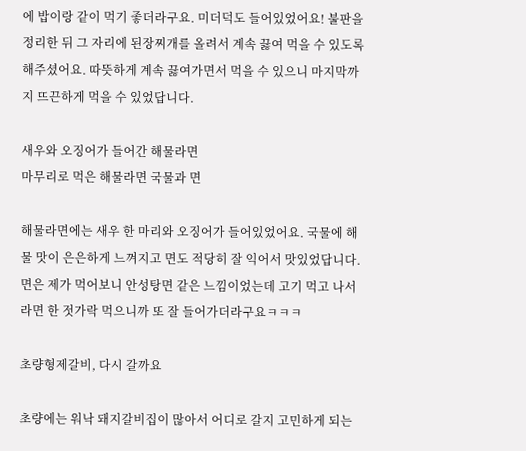에 밥이랑 같이 먹기 좋더라구요. 미더덕도 들어있었어요! 불판을 정리한 뒤 그 자리에 된장찌개를 올려서 계속 끓여 먹을 수 있도록 해주셨어요. 따뜻하게 계속 끓여가면서 먹을 수 있으니 마지막까지 뜨끈하게 먹을 수 있었답니다.

새우와 오징어가 들어간 해물라면
마무리로 먹은 해물라면 국물과 면

해물라면에는 새우 한 마리와 오징어가 들어있었어요. 국물에 해물 맛이 은은하게 느껴지고 면도 적당히 잘 익어서 맛있었답니다. 면은 제가 먹어보니 안성탕면 같은 느낌이었는데 고기 먹고 나서 라면 한 젓가락 먹으니까 또 잘 들어가더라구요ㅋㅋㅋ

초량형제갈비, 다시 갈까요

초량에는 워낙 돼지갈비집이 많아서 어디로 갈지 고민하게 되는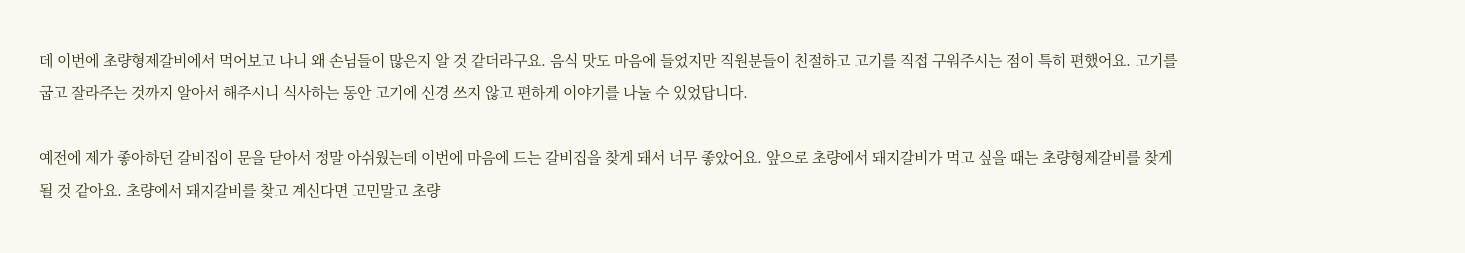데 이번에 초량형제갈비에서 먹어보고 나니 왜 손님들이 많은지 알 것 같더라구요. 음식 맛도 마음에 들었지만 직원분들이 친절하고 고기를 직접 구워주시는 점이 특히 편했어요. 고기를 굽고 잘라주는 것까지 알아서 해주시니 식사하는 동안 고기에 신경 쓰지 않고 편하게 이야기를 나눌 수 있었답니다.

예전에 제가 좋아하던 갈비집이 문을 닫아서 정말 아쉬웠는데 이번에 마음에 드는 갈비집을 찾게 돼서 너무 좋았어요. 앞으로 초량에서 돼지갈비가 먹고 싶을 때는 초량형제갈비를 찾게 될 것 같아요. 초량에서 돼지갈비를 찾고 계신다면 고민말고 초량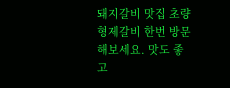돼지갈비 맛집 초량형제갈비 한번 방문해보세요. 맛도 좋고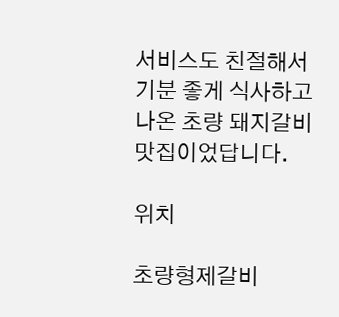서비스도 친절해서 기분 좋게 식사하고 나온 초량 돼지갈비 맛집이었답니다.

위치

초량형제갈비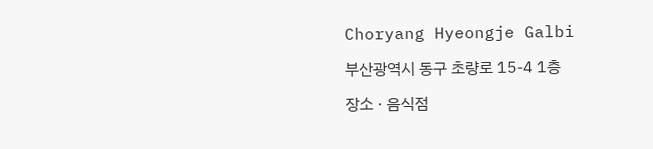Choryang Hyeongje Galbi

부산광역시 동구 초량로 15-4 1층

장소 · 음식점